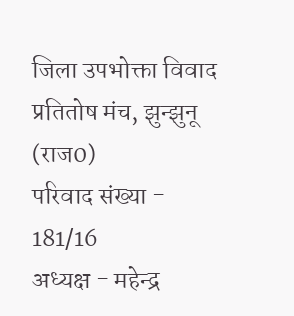जिला उपभोक्ता विवाद प्रतितोष मंच, झुन्झुनू (राज0)
परिवाद संख्या - 181/16
अध्यक्ष - महेन्द्र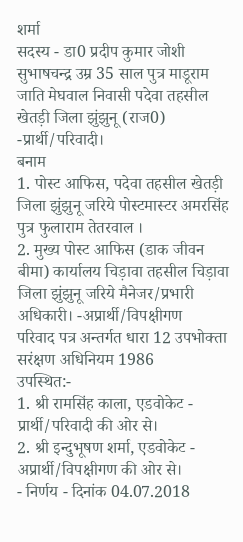शर्मा
सदस्य - डा0 प्रदीप कुमार जोशी
सुभाषचन्द्र उम्र 35 साल पुत्र माडूराम जाति मेघवाल निवासी पदेवा तहसील खेतड़ी जिला झुंझुनू (राज0) -प्रार्थी/परिवादी।
बनाम
1. पोस्ट आफिस, पदेवा तहसील खेतड़ी जिला झुंझुनू जरिये पोस्टमास्टर अमरसिंह पुत्र फुलाराम तेतरवाल ।
2. मुख्य पोस्ट आफिस (डाक जीवन बीमा) कार्यालय चिड़ावा तहसील चिड़ावा जिला झुंझुनू जरिये मैनेजर/प्रभारी अधिकारी। -अप्रार्थी/विपक्षीगण
परिवाद पत्र अन्तर्गत धारा 12 उपभोक्ता सरंक्षण अधिनियम 1986
उपस्थित:-
1. श्री रामसिंह काला, एडवोकेट - प्रार्थी/परिवादी की ओर से।
2. श्री इन्दुभूषण शर्मा, एडवोकेट - अप्रार्थी/विपक्षीगण की ओर से।
- निर्णय - दिनांक 04.07.2018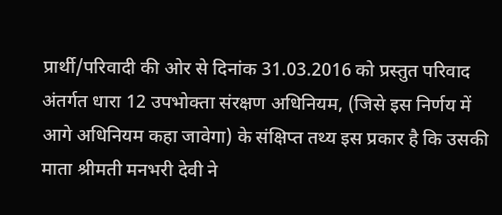प्रार्थी/परिवादी की ओर से दिनांक 31.03.2016 को प्रस्तुत परिवाद अंतर्गत धारा 12 उपभोक्ता संरक्षण अधिनियम, (जिसे इस निर्णय में आगे अधिनियम कहा जावेगा) के संक्षिप्त तथ्य इस प्रकार है कि उसकी माता श्रीमती मनभरी देवी ने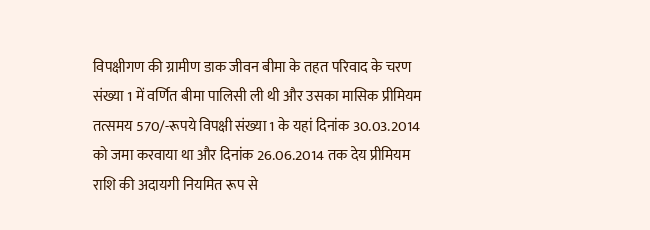विपक्षीगण की ग्रामीण डाक जीवन बीमा के तहत परिवाद के चरण संख्या 1 में वर्णित बीमा पालिसी ली थी और उसका मासिक प्रीमियम तत्समय 570/-रूपये विपक्षी संख्या 1 के यहां दिनांक 30.03.2014 को जमा करवाया था और दिनांक 26.06.2014 तक देय प्रीमियम राशि की अदायगी नियमित रूप से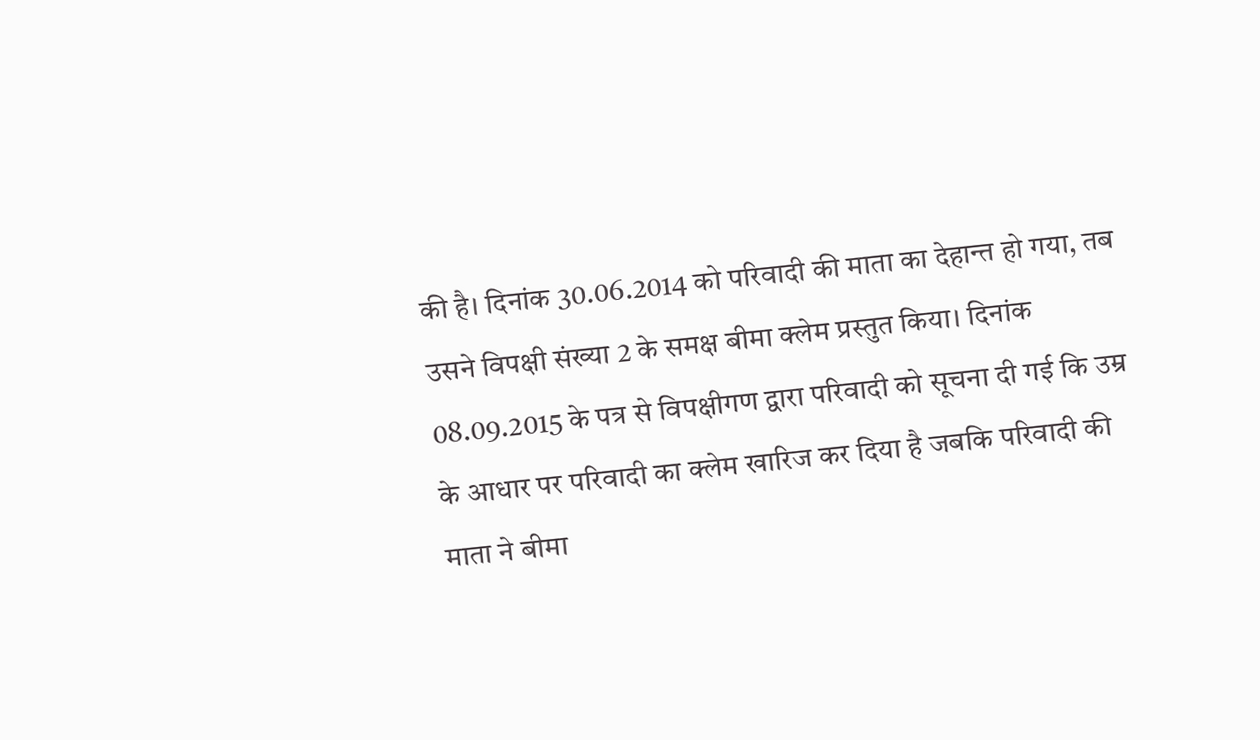की है। दिनांक 30.06.2014 को परिवादी की माता का देहान्त हो गया, तब उसने विपक्षी संख्या 2 के समक्ष बीमा क्लेम प्रस्तुत किया। दिनांक 08.09.2015 के पत्र से विपक्षीगण द्वारा परिवादी को सूचना दी गई कि उम्र के आधार पर परिवादी का क्लेम खारिज कर दिया है जबकि परिवादी की माता ने बीमा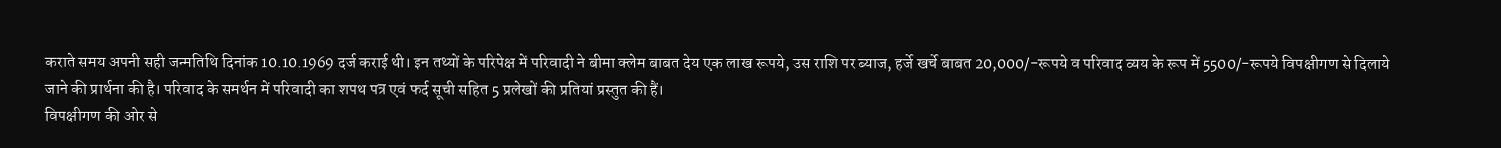कराते समय अपनी सही जन्मतिथि दिनांक 10.10.1969 दर्ज कराई थी। इन तथ्यों के परिपेक्ष में परिवादी ने बीमा क्लेम बाबत देय एक लाख रूपये, उस राशि पर ब्याज, हर्जे खर्चे बाबत 20,000/-रूपये व परिवाद व्यय के रूप में 5500/-रूपये विपक्षीगण से दिलाये जाने की प्रार्थना की है। परिवाद के समर्थन में परिवादी का शपथ पत्र एवं फर्द सूची सहित 5 प्रलेखों की प्रतियां प्रस्तुत की हैं।
विपक्षीगण की ओर से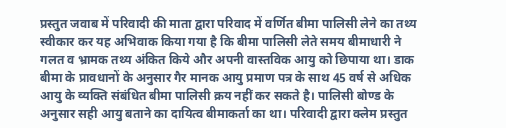प्रस्तुत जवाब में परिवादी की माता द्वारा परिवाद में वर्णित बीमा पालिसी लेने का तथ्य स्वीकार कर यह अभिवाक किया गया है कि बीमा पालिसी लेते समय बीमाधारी ने गलत व भ्रामक तथ्य अंकित किये और अपनी वास्तविक आयु को छिपाया था। डाक बीमा के प्रावधानों के अनुसार गैर मानक आयु प्रमाण पत्र के साथ 45 वर्ष से अधिक आयु के व्यक्ति संबंधित बीमा पालिसी क्रय नहीं कर सकते है। पालिसी बोण्ड के अनुसार सही आयु बताने का दायित्व बीमाकर्ता का था। परिवादी द्वारा क्लेम प्रस्तुत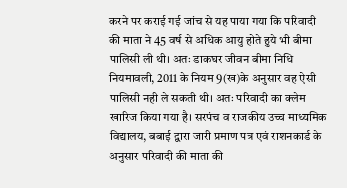करने पर कराई गई जांच से यह पाया गया कि परिवादी की माता ने 45 वर्ष से अधिक आयु होते हुये भी बीमा पालिसी ली थी। अतः डाकघर जीवन बीमा निधि नियमावली, 2011 के नियम 9(ख)के अनुसार वह ऐसी पालिसी नही ले सकती थी। अतः परिवादी का क्लेम खारिज किया गया है। सरपंच व राजकीय उच्च माध्यमिक विद्यालय, बबाई द्वारा जारी प्रमाण पत्र एवं राशनकार्ड के अनुसार परिवादी की माता की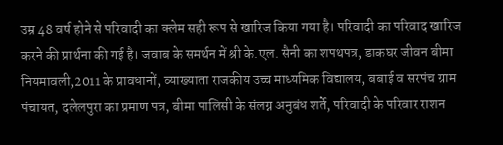उम्र 48 वर्ष होने से परिवादी का क्लेम सही रूप से खारिज किया गया है। परिवादी का परिवाद खारिज करने की प्रार्थना की गई है। जवाब के समर्थन में श्री के.एल. सैनी का शपथपत्र, डाकघर जीवन बीमा नियमावली,2011 के प्रावधानों, व्याख्याता राजकीय उच्च माध्यमिक विद्यालय, बबाई व सरपंच ग्राम पंचायत, दलेलपुरा का प्रमाण पत्र, बीमा पालिसी के संलग्न अनुबंध शर्ते, परिवादी के परिवार राशन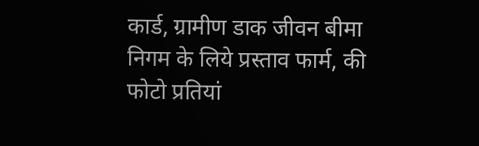कार्ड, ग्रामीण डाक जीवन बीमा निगम के लिये प्रस्ताव फार्म, की फोटो प्रतियां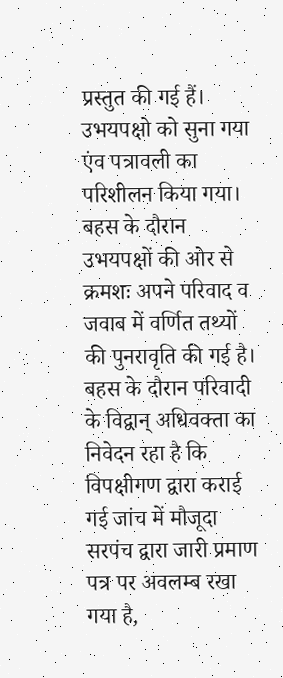प्रस्तुत की गई हैं।
उभयपक्षो को सुना गया एंव पत्रावली का परिशीलन किया गया।
बहस के दौरान उभयपक्षों की ओर से क्रमशः अपने परिवाद व जवाब में वर्णित तथ्यों की पुनरावृति की गई है।
बहस के दौरान परिवादी के विद्वान् अधिवक्ता का निवेदन रहा है कि विपक्षीगण द्वारा कराई गई जांच में मौजूदा सरपंच द्वारा जारी प्रमाण पत्र पर अवलम्ब रखा गया है,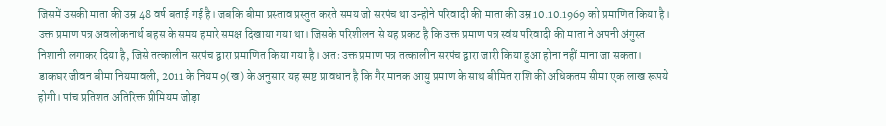जिसमें उसकी माता की उम्र 48 वर्ष बताई गई है। जबकि बीमा प्रस्ताव प्रस्तुत करते समय जो सरपंच था उन्होने परिवादी की माता की उम्र 10.10.1969 को प्रमाणित किया है। उक्त प्रमाण पत्र अवलोकनार्थ बहस के समय हमारे समक्ष दिखाया गया था। जिसके परिशीलन से यह प्रकट है कि उक्त प्रमाण पत्र स्वंय परिवादी की माता ने अपनी अंगुस्त निशानी लगाकर दिया है, जिसे तत्कालीन सरपंच द्वारा प्रमाणित किया गया है। अतः उक्त प्रमाण पत्र तत्कालीन सरपंच द्वारा जारी किया हुआ होना नहीं माना जा सकता। डाकघर जीवन बीमा नियमावली, 2011 के नियम 9(ख) के अनुसार यह स्पष्ट प्रावधान है कि गैर मानक आयु प्रमाण के साथ बीमित राशि की अधिकतम सीमा एक लाख रूपये होगी। पांच प्रतिशत अतिरिक्त प्रीमियम जोड़ा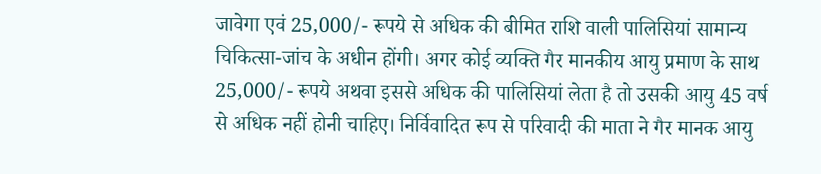जावेगा एवं 25,000/- रूपये से अधिक की बीमित राशि वाली पालिसियां सामान्य चिकित्सा-जांच के अधीन होंगी। अगर कोई व्यक्ति गैर मानकीय आयु प्रमाण के साथ 25,000/- रूपये अथवा इससे अधिक की पालिसियां लेता है तो उसकी आयु 45 वर्ष से अधिक नहीं होनी चाहिए। निर्विवादित रूप से परिवादी की माता ने गैर मानक आयु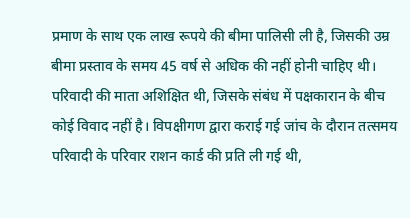प्रमाण के साथ एक लाख रूपये की बीमा पालिसी ली है, जिसकी उम्र बीमा प्रस्ताव के समय 45 वर्ष से अधिक की नहीं होनी चाहिए थी। परिवादी की माता अशिक्षित थी, जिसके संबंध में पक्षकारान के बीच कोई विवाद नहीं है। विपक्षीगण द्वारा कराई गई जांच के दौरान तत्समय परिवादी के परिवार राशन कार्ड की प्रति ली गई थी,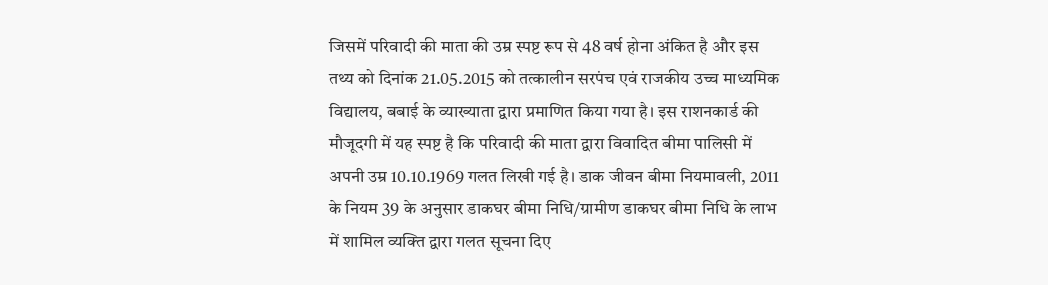जिसमें परिवादी की माता की उम्र स्पष्ट रूप से 48 वर्ष होना अंकित है और इस तथ्य को दिनांक 21.05.2015 को तत्कालीन सरपंच एवं राजकीय उच्च माध्यमिक विद्यालय, बबाई के व्याख्याता द्वारा प्रमाणित किया गया है। इस राशनकार्ड की मौजूदगी में यह स्पष्ट है कि परिवादी की माता द्वारा विवादित बीमा पालिसी में अपनी उम्र 10.10.1969 गलत लिखी गई है। डाक जीवन बीमा नियमावली, 2011 के नियम 39 के अनुसार डाकघर बीमा निधि/ग्रामीण डाकघर बीमा निधि के लाभ में शामिल व्यक्ति द्वारा गलत सूचना दिए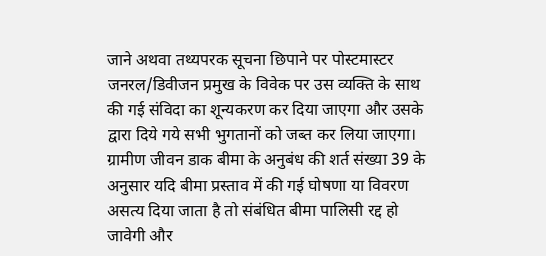जाने अथवा तथ्यपरक सूचना छिपाने पर पोस्टमास्टर जनरल/डिवीजन प्रमुख के विवेक पर उस व्यक्ति के साथ की गई संविदा का शून्यकरण कर दिया जाएगा और उसके द्वारा दिये गये सभी भुगतानों को जब्त कर लिया जाएगा। ग्रामीण जीवन डाक बीमा के अनुबंध की शर्त संख्या 39 के अनुसार यदि बीमा प्रस्ताव में की गई घोषणा या विवरण असत्य दिया जाता है तो संबंधित बीमा पालिसी रद्द हो जावेगी और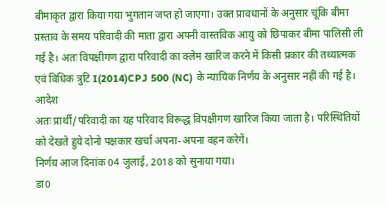बीमाकृत द्वारा किया गया भुगतान जप्त हो जाएगा। उक्त प्रावधानों के अनुसार चूंकि बीमा प्रस्ताव के समय परिवादी की माता द्वारा अपनी वास्तविक आयु को छिपाकर बीमा पालिसी ली गई है। अतः विपक्षीगण द्वारा परिवादी का क्लेम खारिज करने में किसी प्रकार की तथ्यात्मक एवं विधिक त्रुटि I(2014)CPJ 500 (NC) के न्यायिक निर्णय के अनुसार नहीं की गई है।
आदेश
अतः प्रार्थी/परिवादी का यह परिवाद विरूद्ध विपक्षीगण खारिज किया जाता है। परिस्थितियों को देखते हुये दोनो पक्षकार खर्चा अपना-अपना वहन करेगें।
निर्णय आज दिनांक 04 जुलाई, 2018 को सुनाया गया।
डा0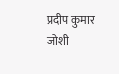प्रदीप कुमार जोशी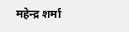महेन्द्र शर्मा